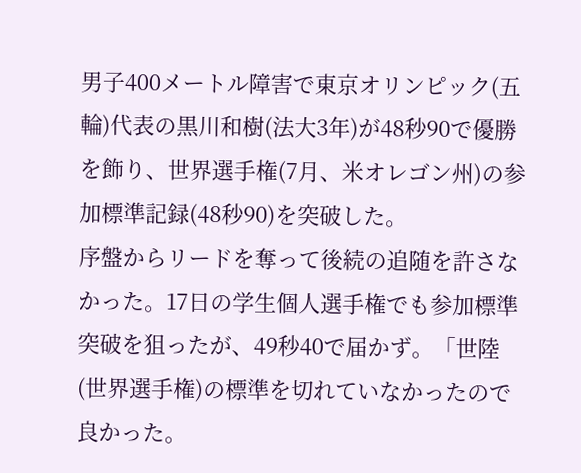男子400メートル障害で東京オリンピック(五輪)代表の黒川和樹(法大3年)が48秒90で優勝を飾り、世界選手権(7月、米オレゴン州)の参加標準記録(48秒90)を突破した。
序盤からリードを奪って後続の追随を許さなかった。17日の学生個人選手権でも参加標準突破を狙ったが、49秒40で届かず。「世陸(世界選手権)の標準を切れていなかったので良かった。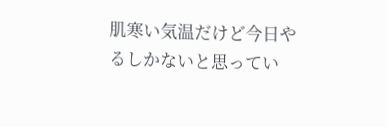肌寒い気温だけど今日やるしかないと思ってい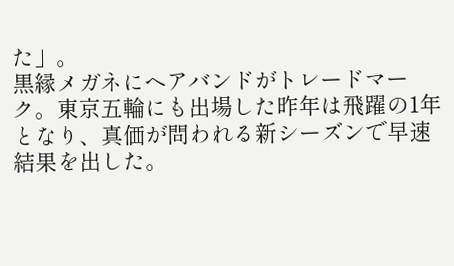た」。
黒縁メガネにヘアバンドがトレードマーク。東京五輪にも出場した昨年は飛躍の1年となり、真価が問われる新シーズンで早速結果を出した。